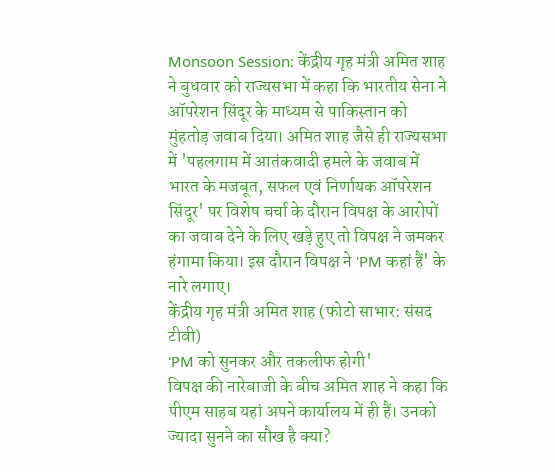Monsoon Session: केंद्रीय गृह मंत्री अमित शाह ने बुधवार को राज्यसभा में कहा कि भारतीय सेना ने ऑपरेशन सिंदूर के माध्यम से पाकिस्तान को मुंहतोड़ जवाब दिया। अमित शाह जैसे ही राज्यसभा में 'पहलगाम में आतंकवादी हमले के जवाब में भारत के मजबूत, सफल एवं निर्णायक ऑपरेशन सिंदूर' पर विशेष चर्चा के दौरान विपक्ष के आरोपों का जवाब देने के लिए खड़े हुए तो विपक्ष ने जमकर हंगामा किया। इस दौरान विपक्ष ने 'PM कहां हैं' के नारे लगाए।
केंद्रीय गृह मंत्री अमित शाह (फोटो साभार: संसद टीवी)
'PM को सुनकर और तकलीफ होगी'
विपक्ष की नारेबाजी के बीच अमित शाह ने कहा कि पीएम साहब यहां अपने कार्यालय में ही हैं। उनको ज्यादा सुनने का सौख है क्या?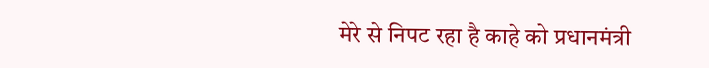मेरे से निपट रहा है काहे को प्रधानमंत्री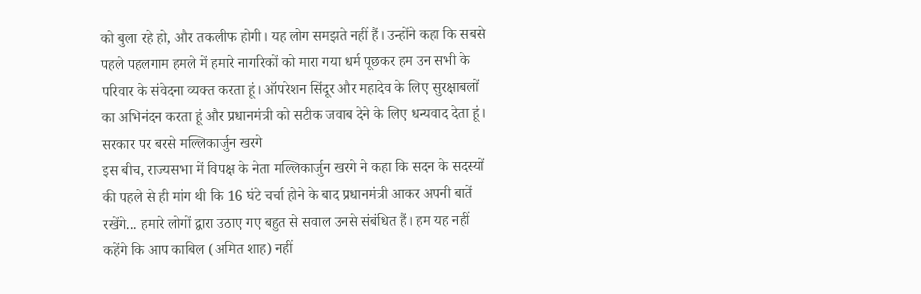को बुला रहे हो, और तकलीफ होगी। यह लोग समझते नहीं हैं। उन्होंने कहा कि सबसे पहले पहलगाम हमले में हमारे नागरिकों को मारा गया धर्म पूछकर हम उन सभी के परिवार के संवेदना व्यक्त करता हूं। ऑपरेशन सिंदूर और महादेव के लिए सुरक्षाबलों का अभिनंदन करता हूं और प्रधानमंत्री को सटीक जवाब देने के लिए धन्यवाद देता हूं।
सरकार पर बरसे मल्लिकार्जुन खरगे
इस बीच, राज्यसभा में विपक्ष के नेता मल्लिकार्जुन खरगे ने कहा कि सदन के सदस्यों की पहले से ही मांग थी कि 16 घंटे चर्चा होने के बाद प्रधानमंत्री आकर अपनी बातें रखेंगे... हमारे लोगों द्वारा उठाए गए बहुत से सवाल उनसे संबंधित हैं। हम यह नहीं कहेंगे कि आप काबिल (अमित शाह) नहीं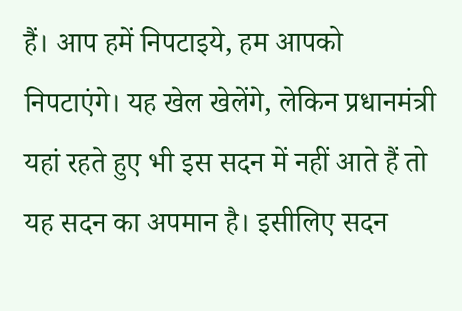हैं। आप हमें निपटाइये, हम आपको निपटाएंगे। यह खेल खेलेंगे, लेकिन प्रधानमंत्री यहां रहते हुए भी इस सदन में नहीं आते हैं तो यह सदन का अपमान है। इसीलिए सदन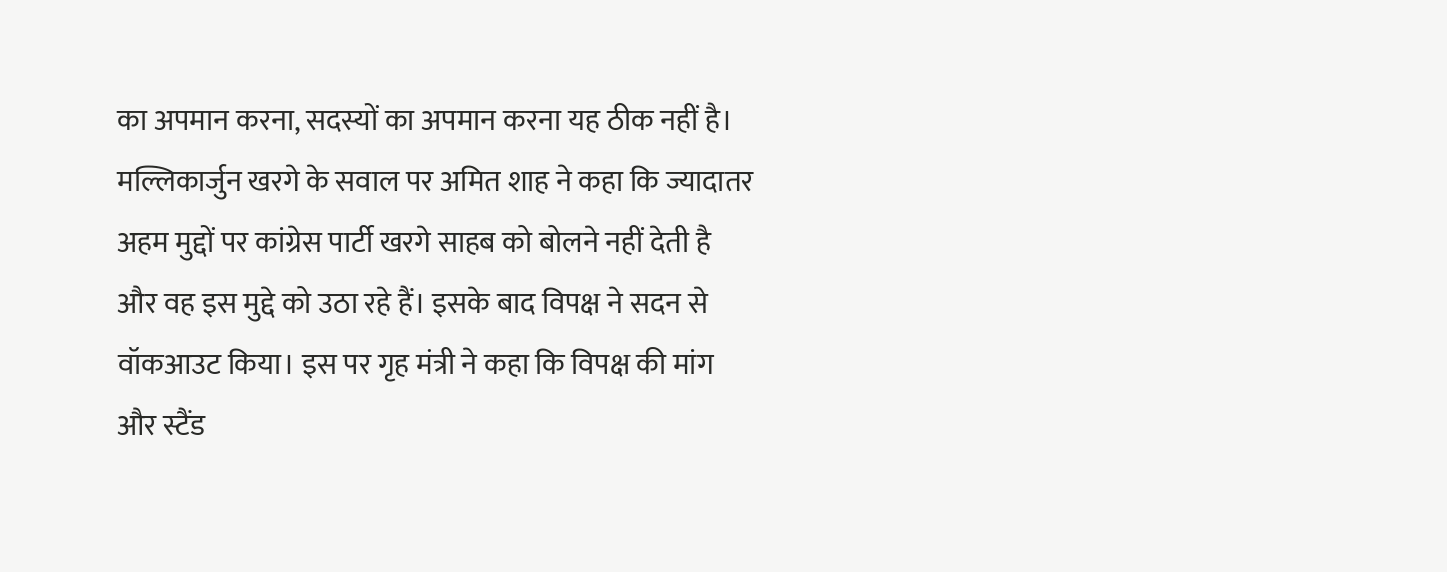का अपमान करना, सदस्यों का अपमान करना यह ठीक नहीं है।
मल्लिकार्जुन खरगे के सवाल पर अमित शाह ने कहा कि ज्यादातर अहम मुद्दों पर कांग्रेस पार्टी खरगे साहब को बोलने नहीं देती है और वह इस मुद्दे को उठा रहे हैं। इसके बाद विपक्ष ने सदन से वॉकआउट किया। इस पर गृह मंत्री ने कहा कि विपक्ष की मांग और स्टैंड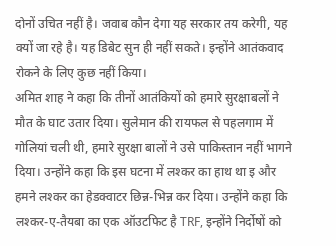दोनों उचित नहीं है। जवाब कौन देगा यह सरकार तय करेगी, यह क्यों जा रहे है। यह डिबेट सुन ही नहीं सकते। इन्होंने आतंकवाद रोकने के लिए कुछ नहीं किया।
अमित शाह ने कहा कि तीनों आतंकियों को हमारे सुरक्षाबलों ने मौत के घाट उतार दिया। सुलेमान की रायफल से पहलगाम में गोलियां चली थी, हमारे सुरक्षा बालों ने उसे पाकिस्तान नहीं भागने दिया। उन्होंने कहा कि इस घटना में लश्कर का हाथ था इ और हमने लश्कर का हेडक्वाटर छिन्न-भिन्न कर दिया। उन्होंने कहा कि लश्कर-ए-तैयबा का एक ऑउटफिट है TRF, इन्होंने निर्दोषों को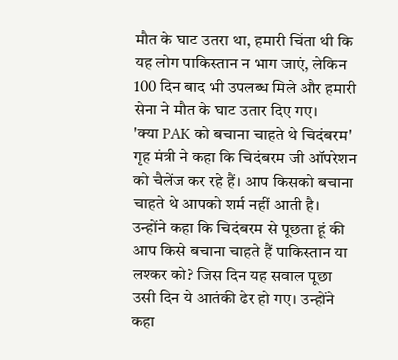मौत के घाट उतरा था, हमारी चिंता थी कि यह लोग पाकिस्तान न भाग जाएं, लेकिन 100 दिन बाद भी उपलब्ध मिले और हमारी सेना ने मौत के घाट उतार दिए गए।
'क्या PAK को बचाना चाहते थे चिदंबरम'
गृह मंत्री ने कहा कि चिदंबरम जी ऑपरेशन को चैलेंज कर रहे हैं। आप किसको बचाना चाहते थे आपको शर्म नहीं आती है। उन्होंने कहा कि चिदंबरम से पूछता हूं की आप किसे बचाना चाहते हैं पाकिस्तान या लश्कर को? जिस दिन यह सवाल पूछा उसी दिन ये आतंकी ढेर हो गए। उन्होंने कहा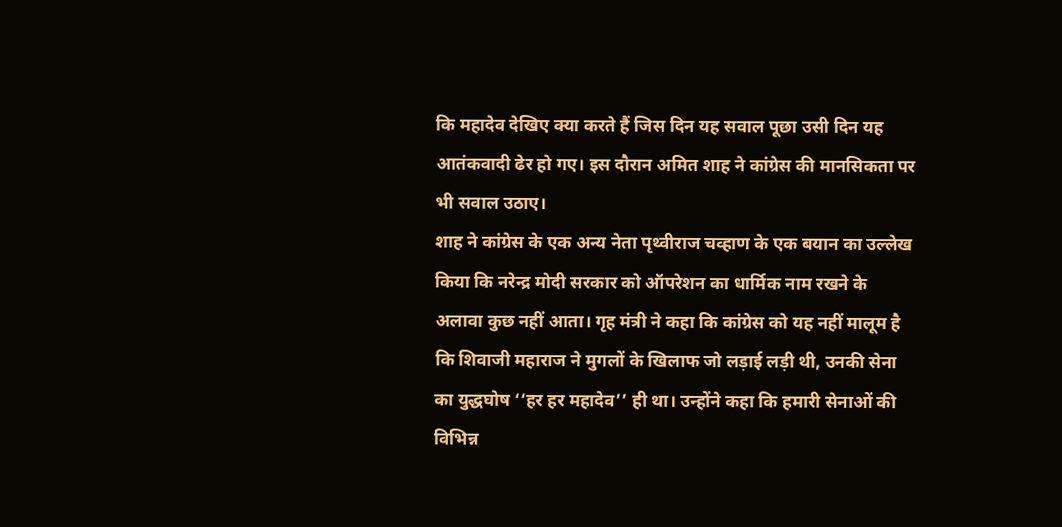कि महादेव देखिए क्या करते हैं जिस दिन यह सवाल पूछा उसी दिन यह आतंकवादी ढेर हो गए। इस दौरान अमित शाह ने कांग्रेस की मानसिकता पर भी सवाल उठाए।
शाह ने कांग्रेस के एक अन्य नेता पृथ्वीराज चव्हाण के एक बयान का उल्लेख किया कि नरेन्द्र मोदी सरकार को ऑपरेशन का धार्मिक नाम रखने के अलावा कुछ नहीं आता। गृह मंत्री ने कहा कि कांग्रेस को यह नहीं मालूम है कि शिवाजी महाराज ने मुगलों के खिलाफ जो लड़ाई लड़ी थी, उनकी सेना का युद्धघोष ‘‘हर हर महादेव’’ ही था। उन्होंने कहा कि हमारी सेनाओं की विभिन्न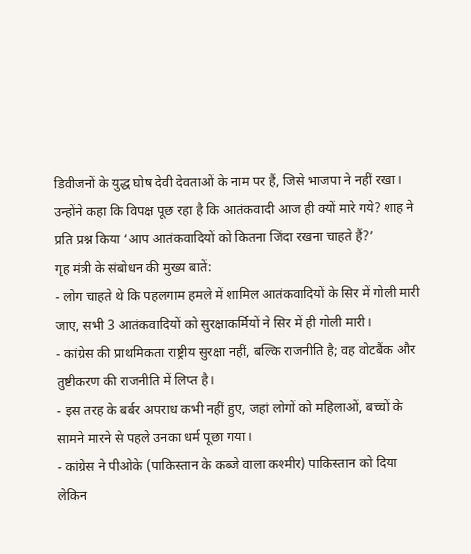डिवीजनों के युद्ध घोष देवी देवताओं के नाम पर हैं, जिसे भाजपा ने नहीं रखा। उन्होंने कहा कि विपक्ष पूछ रहा है कि आतंकवादी आज ही क्यों मारे गये? शाह ने प्रति प्रश्न किया ‘आप आतंकवादियों को कितना जिंदा रखना चाहते हैं?’
गृह मंत्री के संबोधन की मुख्य बातें:
- लोग चाहते थे कि पहलगाम हमले में शामिल आतंकवादियों के सिर में गोली मारी जाए, सभी 3 आतंकवादियों को सुरक्षाकर्मियों ने सिर में ही गोली मारी।
- कांग्रेस की प्राथमिकता राष्ट्रीय सुरक्षा नहीं, बल्कि राजनीति है; वह वोटबैंक और तुष्टीकरण की राजनीति में लिप्त है।
- इस तरह के बर्बर अपराध कभी नहीं हुए, जहां लोगों को महिलाओं, बच्चों के सामने मारने से पहले उनका धर्म पूछा गया।
- कांग्रेस ने पीओके (पाकिस्तान के कब्जे वाला कश्मीर) पाकिस्तान को दिया लेकिन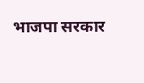भाजपा सरकार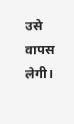उसे वापस लेगी।